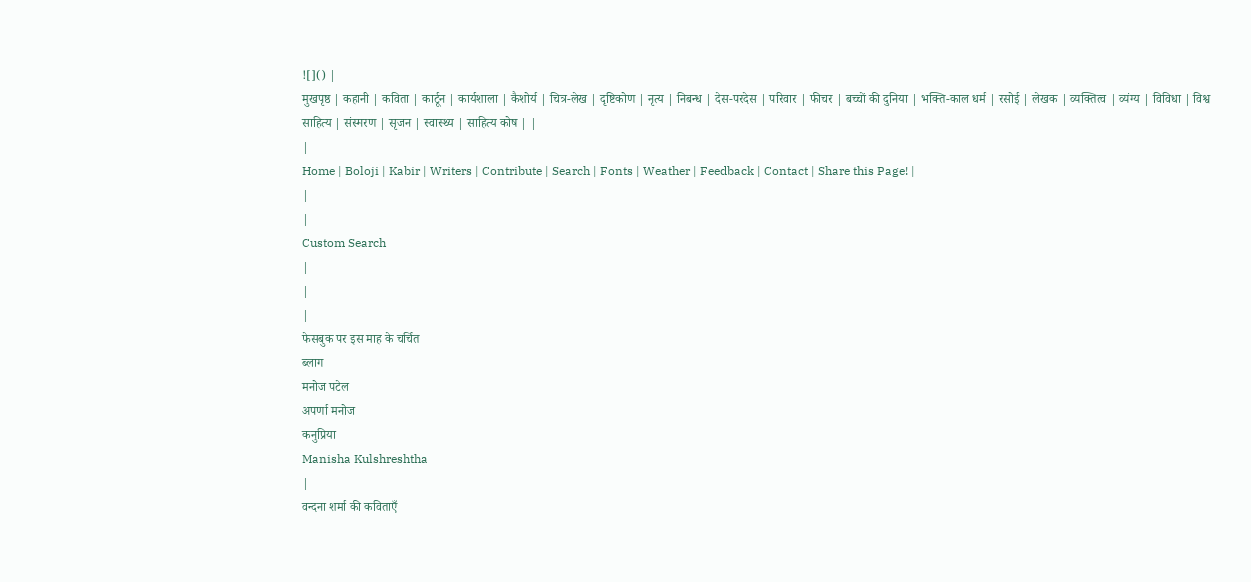![]() |
मुखपृष्ठ | कहानी | कविता | कार्टून | कार्यशाला | कैशोर्य | चित्र-लेख | दृष्टिकोण | नृत्य | निबन्ध | देस-परदेस | परिवार | फीचर | बच्चों की दुनिया | भक्ति-काल धर्म | रसोई | लेखक | व्यक्तित्व | व्यंग्य | विविधा | विश्व साहित्य | संस्मरण | सृजन | स्वास्थ्य | साहित्य कोष | |
|
Home | Boloji | Kabir | Writers | Contribute | Search | Fonts | Weather | Feedback | Contact | Share this Page! |
|
|
Custom Search
|
|
|
फेसबुक पर इस माह के चर्चित
ब्लाग
मनोज पटेल
अपर्णा मनोज
कनुप्रिया
Manisha Kulshreshtha
|
वन्दना शर्मा की कविताएँ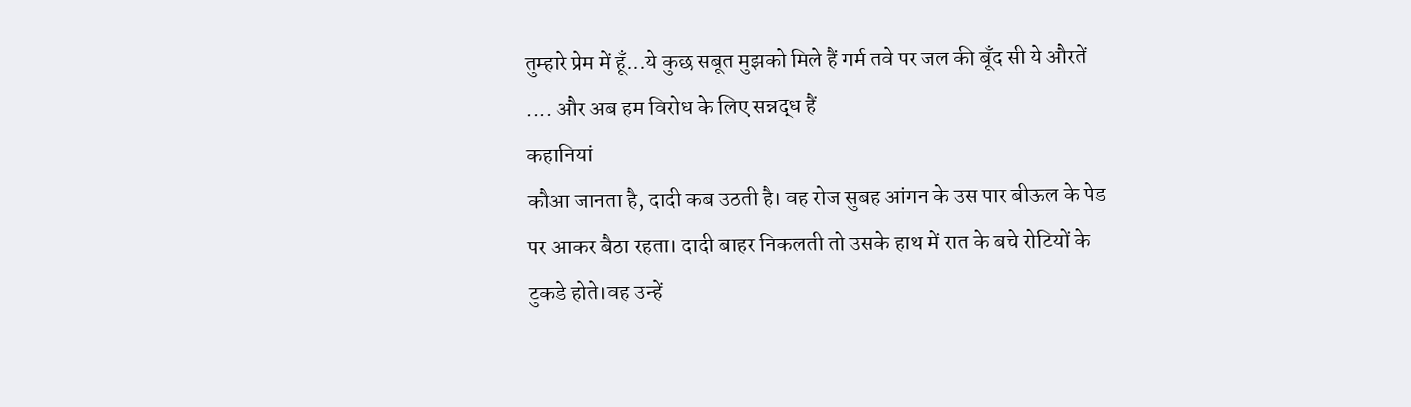तुम्हारे प्रेम में हूँ...ये कुछ सबूत मुझको मिले हैं गर्म तवे पर जल की बूँद सी ये औरतें .... और अब हम विरोध के लिए सन्नद्ध हैं
कहानियां
कौआ जानता है, दादी कब उठती है। वह रोज सुबह आंगन के उस पार बीऊल के पेड पर आकर बैठा रहता। दादी बाहर निकलती तो उसके हाथ में रात के बचे रोटियों के टुकडे होते।वह उन्हें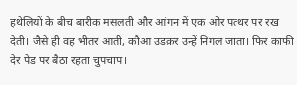हथेलियों के बीच बारीक मसलती और आंगन में एक ओर पत्थर पर रख देती। जैसे ही वह भीतर आती, कौआ उडक़र उन्हें निगल जाता। फिर काफी देर पेड पर बैठा रहता चुपचाप।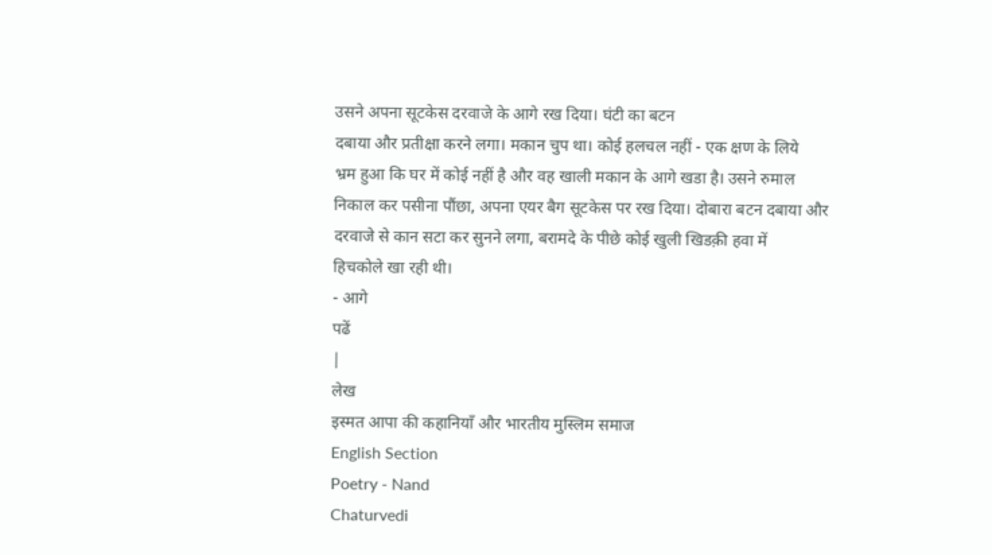उसने अपना सूटकेस दरवाजे के आगे रख दिया। घंटी का बटन
दबाया और प्रतीक्षा करने लगा। मकान चुप था। कोई हलचल नहीं - एक क्षण के लिये
भ्रम हुआ कि घर में कोई नहीं है और वह खाली मकान के आगे खडा है। उसने रुमाल
निकाल कर पसीना पौंछा, अपना एयर बैग सूटकेस पर रख दिया। दोबारा बटन दबाया और
दरवाजे से कान सटा कर सुनने लगा, बरामदे के पीछे कोई खुली खिडक़ी हवा में
हिचकोले खा रही थी।
- आगे
पढें
|
लेख
इस्मत आपा की कहानियाँ और भारतीय मुस्लिम समाज
English Section
Poetry - Nand
Chaturvedi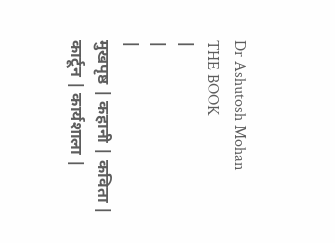Dr Ashutosh Mohan
THE BOOK
|
|
|
मुखपृष्ठ | कहानी | कविता | कार्टून | कार्यशाला |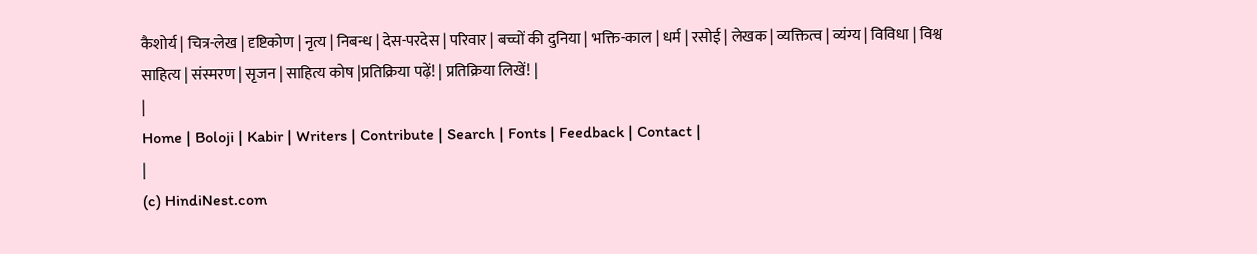कैशोर्य | चित्र-लेख | दृष्टिकोण | नृत्य | निबन्ध | देस-परदेस | परिवार | बच्चों की दुनिया | भक्ति-काल | धर्म | रसोई | लेखक | व्यक्तित्व | व्यंग्य | विविधा | विश्व साहित्य | संस्मरण | सृजन | साहित्य कोष |प्रतिक्रिया पढ़ें! | प्रतिक्रिया लिखें! |
|
Home | Boloji | Kabir | Writers | Contribute | Search | Fonts | Feedback | Contact |
|
(c) HindiNest.com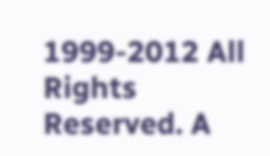1999-2012 All Rights Reserved. A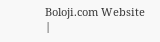Boloji.com Website |